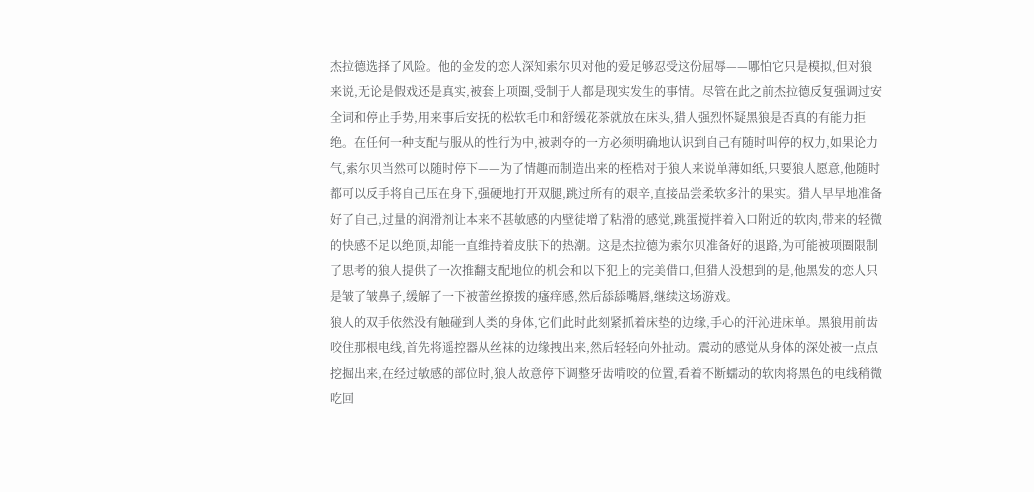杰拉德选择了风险。他的金发的恋人深知索尔贝对他的爱足够忍受这份屈辱——哪怕它只是模拟,但对狼来说,无论是假戏还是真实,被套上项圈,受制于人都是现实发生的事情。尽管在此之前杰拉德反复强调过安全词和停止手势,用来事后安抚的松软毛巾和舒缓花茶就放在床头,猎人强烈怀疑黑狼是否真的有能力拒绝。在任何一种支配与服从的性行为中,被剥夺的一方必须明确地认识到自己有随时叫停的权力,如果论力气,索尔贝当然可以随时停下——为了情趣而制造出来的桎梏对于狼人来说单薄如纸,只要狼人愿意,他随时都可以反手将自己压在身下,强硬地打开双腿,跳过所有的艰辛,直接品尝柔软多汁的果实。猎人早早地准备好了自己,过量的润滑剂让本来不甚敏感的内壁徒增了粘滑的感觉,跳蛋搅拌着入口附近的软肉,带来的轻微的快感不足以绝顶,却能一直维持着皮肤下的热潮。这是杰拉德为索尔贝准备好的退路,为可能被项圈限制了思考的狼人提供了一次推翻支配地位的机会和以下犯上的完美借口,但猎人没想到的是,他黑发的恋人只是皱了皱鼻子,缓解了一下被蕾丝撩拨的瘙痒感,然后舔舔嘴唇,继续这场游戏。
狼人的双手依然没有触碰到人类的身体,它们此时此刻紧抓着床垫的边缘,手心的汗沁进床单。黑狼用前齿咬住那根电线,首先将遥控器从丝袜的边缘拽出来,然后轻轻向外扯动。震动的感觉从身体的深处被一点点挖掘出来,在经过敏感的部位时,狼人故意停下调整牙齿啃咬的位置,看着不断蠕动的软肉将黑色的电线稍微吃回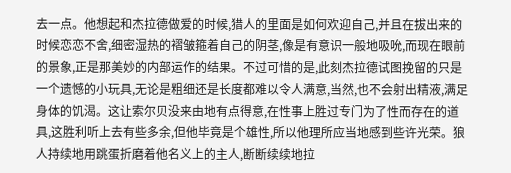去一点。他想起和杰拉德做爱的时候,猎人的里面是如何欢迎自己,并且在拔出来的时候恋恋不舍,细密湿热的褶皱箍着自己的阴茎,像是有意识一般地吸吮,而现在眼前的景象,正是那美妙的内部运作的结果。不过可惜的是,此刻杰拉德试图挽留的只是一个遗憾的小玩具,无论是粗细还是长度都难以令人满意,当然,也不会射出精液,满足身体的饥渴。这让索尔贝没来由地有点得意,在性事上胜过专门为了性而存在的道具,这胜利听上去有些多余,但他毕竟是个雄性,所以他理所应当地感到些许光荣。狼人持续地用跳蛋折磨着他名义上的主人,断断续续地拉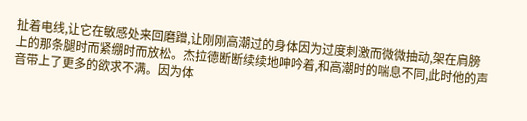扯着电线,让它在敏感处来回磨蹭,让刚刚高潮过的身体因为过度刺激而微微抽动,架在肩膀上的那条腿时而紧绷时而放松。杰拉德断断续续地呻吟着,和高潮时的喘息不同,此时他的声音带上了更多的欲求不满。因为体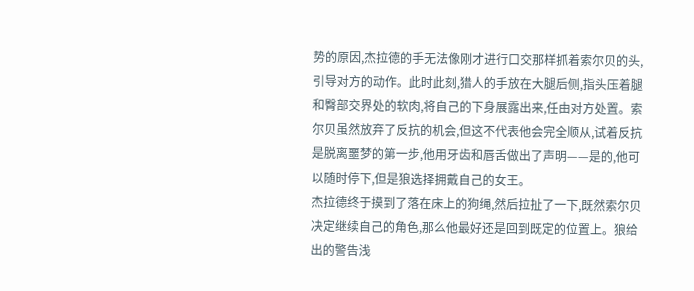势的原因,杰拉德的手无法像刚才进行口交那样抓着索尔贝的头,引导对方的动作。此时此刻,猎人的手放在大腿后侧,指头压着腿和臀部交界处的软肉,将自己的下身展露出来,任由对方处置。索尔贝虽然放弃了反抗的机会,但这不代表他会完全顺从,试着反抗是脱离噩梦的第一步,他用牙齿和唇舌做出了声明——是的,他可以随时停下,但是狼选择拥戴自己的女王。
杰拉德终于摸到了落在床上的狗绳,然后拉扯了一下,既然索尔贝决定继续自己的角色,那么他最好还是回到既定的位置上。狼给出的警告浅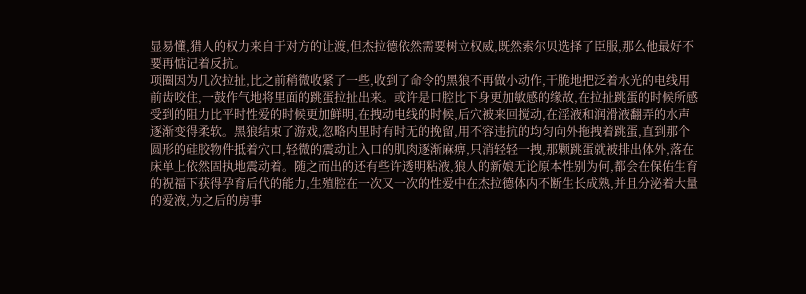显易懂,猎人的权力来自于对方的让渡,但杰拉德依然需要树立权威,既然索尔贝选择了臣服,那么他最好不要再惦记着反抗。
项圈因为几次拉扯,比之前稍微收紧了一些,收到了命令的黑狼不再做小动作,干脆地把泛着水光的电线用前齿咬住,一鼓作气地将里面的跳蛋拉扯出来。或许是口腔比下身更加敏感的缘故,在拉扯跳蛋的时候所感受到的阻力比平时性爱的时候更加鲜明,在拽动电线的时候,后穴被来回搅动,在淫液和润滑液翻弄的水声逐渐变得柔软。黑狼结束了游戏,忽略内里时有时无的挽留,用不容违抗的均匀向外拖拽着跳蛋,直到那个圆形的硅胶物件抵着穴口,轻微的震动让入口的肌肉逐渐麻痹,只消轻轻一拽,那颗跳蛋就被排出体外,落在床单上依然固执地震动着。随之而出的还有些许透明粘液,狼人的新娘无论原本性别为何,都会在保佑生育的祝福下获得孕育后代的能力,生殖腔在一次又一次的性爱中在杰拉德体内不断生长成熟,并且分泌着大量的爱液,为之后的房事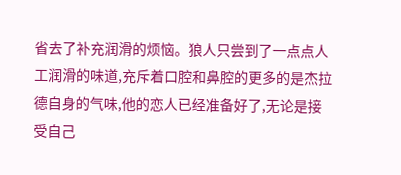省去了补充润滑的烦恼。狼人只尝到了一点点人工润滑的味道,充斥着口腔和鼻腔的更多的是杰拉德自身的气味,他的恋人已经准备好了,无论是接受自己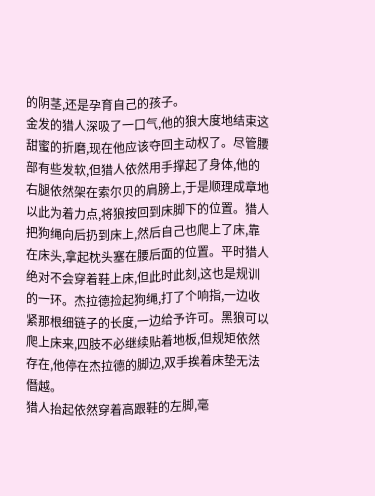的阴茎,还是孕育自己的孩子。
金发的猎人深吸了一口气,他的狼大度地结束这甜蜜的折磨,现在他应该夺回主动权了。尽管腰部有些发软,但猎人依然用手撑起了身体,他的右腿依然架在索尔贝的肩膀上,于是顺理成章地以此为着力点,将狼按回到床脚下的位置。猎人把狗绳向后扔到床上,然后自己也爬上了床,靠在床头,拿起枕头塞在腰后面的位置。平时猎人绝对不会穿着鞋上床,但此时此刻,这也是规训的一环。杰拉德捡起狗绳,打了个响指,一边收紧那根细链子的长度,一边给予许可。黑狼可以爬上床来,四肢不必继续贴着地板,但规矩依然存在,他停在杰拉德的脚边,双手挨着床垫无法僭越。
猎人抬起依然穿着高跟鞋的左脚,毫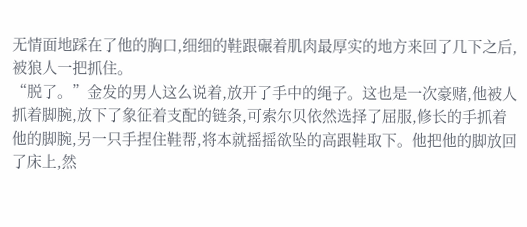无情面地踩在了他的胸口,细细的鞋跟碾着肌肉最厚实的地方来回了几下之后,被狼人一把抓住。
“脱了。”金发的男人这么说着,放开了手中的绳子。这也是一次豪赌,他被人抓着脚腕,放下了象征着支配的链条,可索尔贝依然选择了屈服,修长的手抓着他的脚腕,另一只手捏住鞋帮,将本就摇摇欲坠的高跟鞋取下。他把他的脚放回了床上,然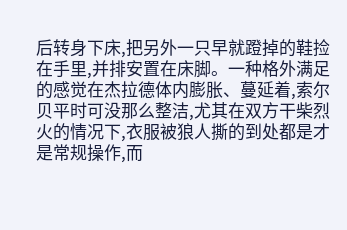后转身下床,把另外一只早就蹬掉的鞋捡在手里,并排安置在床脚。一种格外满足的感觉在杰拉德体内膨胀、蔓延着,索尔贝平时可没那么整洁,尤其在双方干柴烈火的情况下,衣服被狼人撕的到处都是才是常规操作,而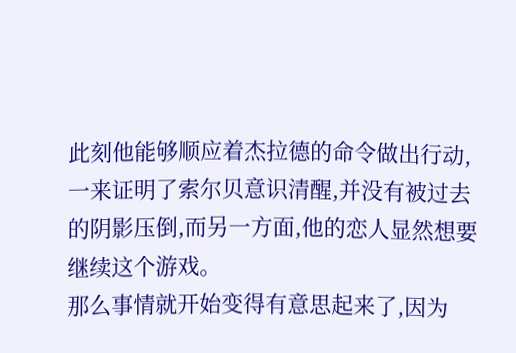此刻他能够顺应着杰拉德的命令做出行动,一来证明了索尔贝意识清醒,并没有被过去的阴影压倒,而另一方面,他的恋人显然想要继续这个游戏。
那么事情就开始变得有意思起来了,因为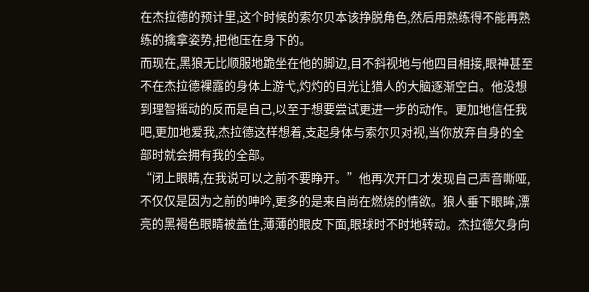在杰拉德的预计里,这个时候的索尔贝本该挣脱角色,然后用熟练得不能再熟练的擒拿姿势,把他压在身下的。
而现在,黑狼无比顺服地跪坐在他的脚边,目不斜视地与他四目相接,眼神甚至不在杰拉德裸露的身体上游弋,灼灼的目光让猎人的大脑逐渐空白。他没想到理智摇动的反而是自己,以至于想要尝试更进一步的动作。更加地信任我吧,更加地爱我,杰拉德这样想着,支起身体与索尔贝对视,当你放弃自身的全部时就会拥有我的全部。
“闭上眼睛,在我说可以之前不要睁开。”他再次开口才发现自己声音嘶哑,不仅仅是因为之前的呻吟,更多的是来自尚在燃烧的情欲。狼人垂下眼眸,漂亮的黑褐色眼睛被盖住,薄薄的眼皮下面,眼球时不时地转动。杰拉德欠身向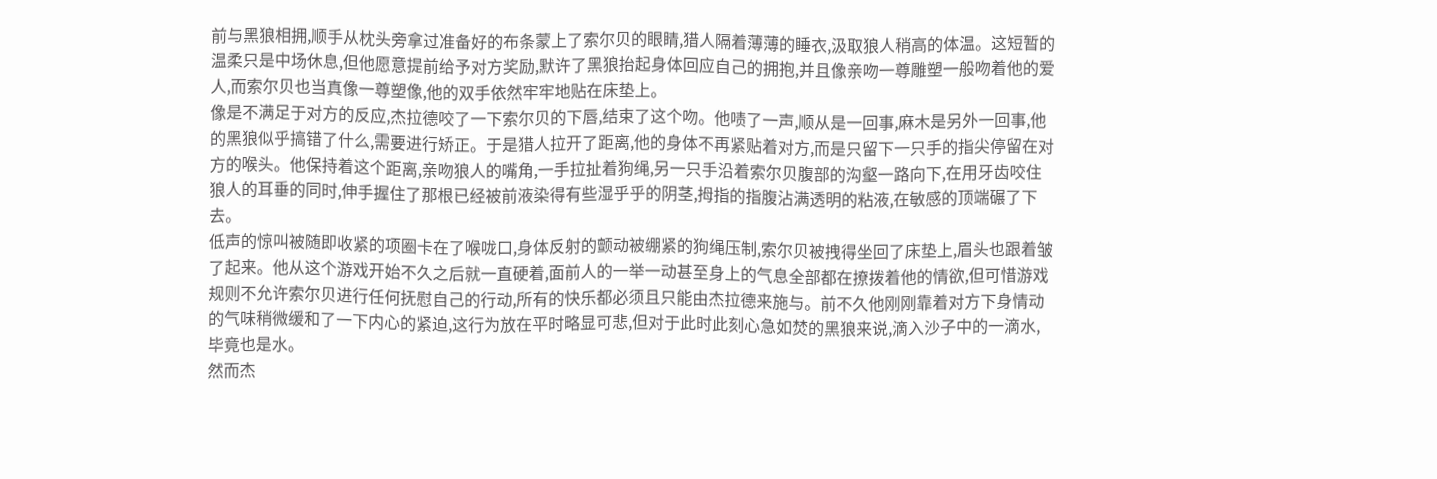前与黑狼相拥,顺手从枕头旁拿过准备好的布条蒙上了索尔贝的眼睛,猎人隔着薄薄的睡衣,汲取狼人稍高的体温。这短暂的温柔只是中场休息,但他愿意提前给予对方奖励,默许了黑狼抬起身体回应自己的拥抱,并且像亲吻一尊雕塑一般吻着他的爱人,而索尔贝也当真像一尊塑像,他的双手依然牢牢地贴在床垫上。
像是不满足于对方的反应,杰拉德咬了一下索尔贝的下唇,结束了这个吻。他啧了一声,顺从是一回事,麻木是另外一回事,他的黑狼似乎搞错了什么,需要进行矫正。于是猎人拉开了距离,他的身体不再紧贴着对方,而是只留下一只手的指尖停留在对方的喉头。他保持着这个距离,亲吻狼人的嘴角,一手拉扯着狗绳,另一只手沿着索尔贝腹部的沟壑一路向下,在用牙齿咬住狼人的耳垂的同时,伸手握住了那根已经被前液染得有些湿乎乎的阴茎,拇指的指腹沾满透明的粘液,在敏感的顶端碾了下去。
低声的惊叫被随即收紧的项圈卡在了喉咙口,身体反射的颤动被绷紧的狗绳压制,索尔贝被拽得坐回了床垫上,眉头也跟着皱了起来。他从这个游戏开始不久之后就一直硬着,面前人的一举一动甚至身上的气息全部都在撩拨着他的情欲,但可惜游戏规则不允许索尔贝进行任何抚慰自己的行动,所有的快乐都必须且只能由杰拉德来施与。前不久他刚刚靠着对方下身情动的气味稍微缓和了一下内心的紧迫,这行为放在平时略显可悲,但对于此时此刻心急如焚的黑狼来说,滴入沙子中的一滴水,毕竟也是水。
然而杰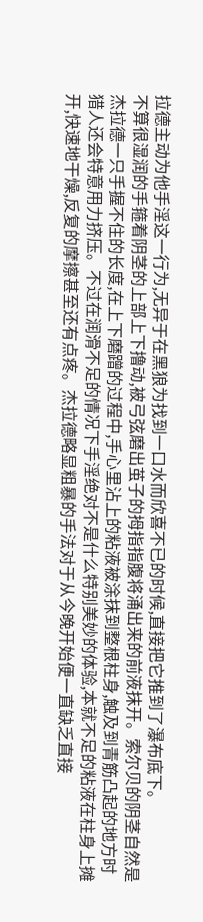拉德主动为他手淫这一行为,无异于在黑狼为找到一口水而欣喜不已的时候,直接把它推到了瀑布底下。
不算很湿润的手箍着阴茎的上部上下撸动,被弓弦磨出茧子的拇指指腹将涌出来的前液抹开。索尔贝的阴茎自然是杰拉德一只手握不住的长度,在上下磨蹭的过程中,手心里沾上的粘液被涂抹到整根柱身,触及到青筋凸起的地方时猎人还会特意用力挤压。不过在润滑不足的情况下手淫绝对不是什么特别美妙的体验,本就不足的粘液在柱身上摊开,快速地干燥,反复的摩擦甚至还有点疼。杰拉德略显粗暴的手法对于从今晚开始便一直缺乏直接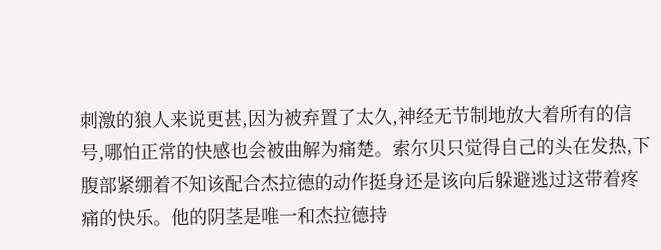刺激的狼人来说更甚,因为被弃置了太久,神经无节制地放大着所有的信号,哪怕正常的快感也会被曲解为痛楚。索尔贝只觉得自己的头在发热,下腹部紧绷着不知该配合杰拉德的动作挺身还是该向后躲避逃过这带着疼痛的快乐。他的阴茎是唯一和杰拉德持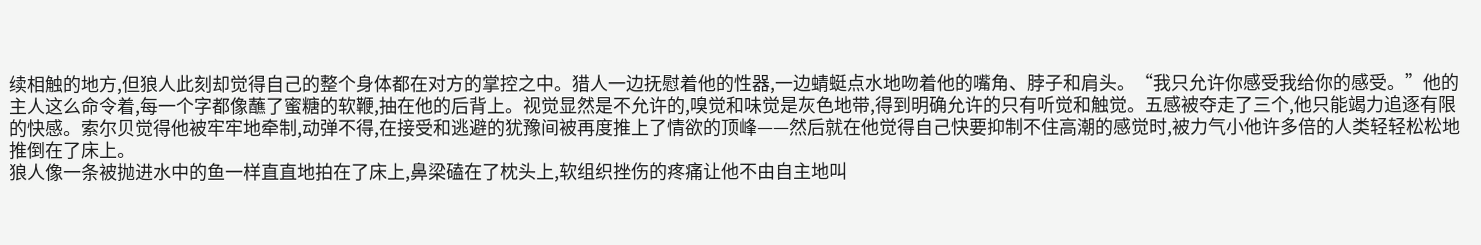续相触的地方,但狼人此刻却觉得自己的整个身体都在对方的掌控之中。猎人一边抚慰着他的性器,一边蜻蜓点水地吻着他的嘴角、脖子和肩头。“我只允许你感受我给你的感受。”他的主人这么命令着,每一个字都像蘸了蜜糖的软鞭,抽在他的后背上。视觉显然是不允许的,嗅觉和味觉是灰色地带,得到明确允许的只有听觉和触觉。五感被夺走了三个,他只能竭力追逐有限的快感。索尔贝觉得他被牢牢地牵制,动弹不得,在接受和逃避的犹豫间被再度推上了情欲的顶峰——然后就在他觉得自己快要抑制不住高潮的感觉时,被力气小他许多倍的人类轻轻松松地推倒在了床上。
狼人像一条被抛进水中的鱼一样直直地拍在了床上,鼻梁磕在了枕头上,软组织挫伤的疼痛让他不由自主地叫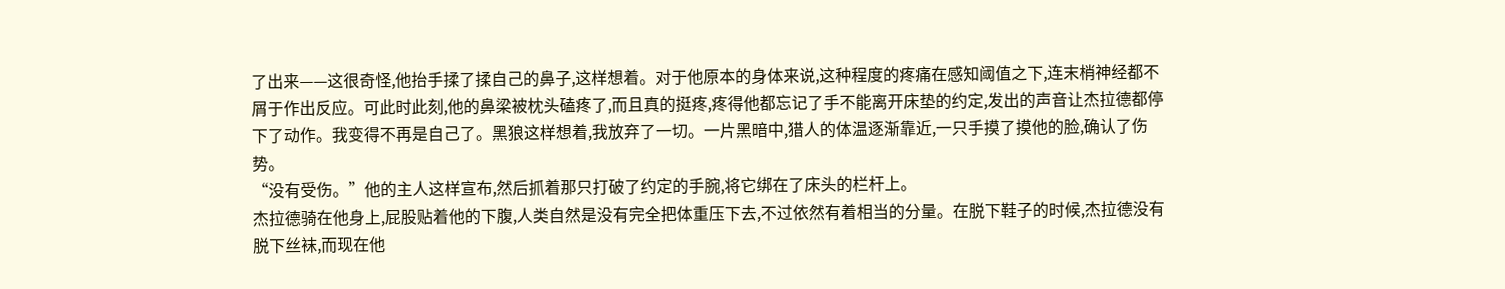了出来——这很奇怪,他抬手揉了揉自己的鼻子,这样想着。对于他原本的身体来说,这种程度的疼痛在感知阈值之下,连末梢神经都不屑于作出反应。可此时此刻,他的鼻梁被枕头磕疼了,而且真的挺疼,疼得他都忘记了手不能离开床垫的约定,发出的声音让杰拉德都停下了动作。我变得不再是自己了。黑狼这样想着,我放弃了一切。一片黑暗中,猎人的体温逐渐靠近,一只手摸了摸他的脸,确认了伤势。
“没有受伤。”他的主人这样宣布,然后抓着那只打破了约定的手腕,将它绑在了床头的栏杆上。
杰拉德骑在他身上,屁股贴着他的下腹,人类自然是没有完全把体重压下去,不过依然有着相当的分量。在脱下鞋子的时候,杰拉德没有脱下丝袜,而现在他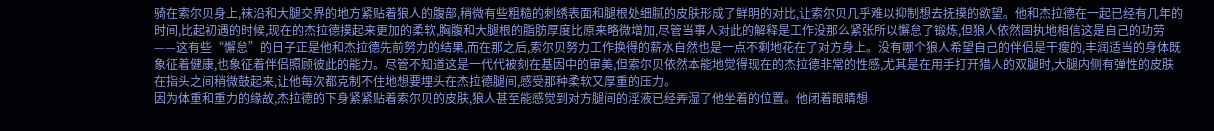骑在索尔贝身上,袜沿和大腿交界的地方紧贴着狼人的腹部,稍微有些粗糙的刺绣表面和腿根处细腻的皮肤形成了鲜明的对比,让索尔贝几乎难以抑制想去抚摸的欲望。他和杰拉德在一起已经有几年的时间,比起初遇的时候,现在的杰拉德摸起来更加的柔软,胸腹和大腿根的脂肪厚度比原来略微增加,尽管当事人对此的解释是工作没那么紧张所以懈怠了锻炼,但狼人依然固执地相信这是自己的功劳——这有些“懈怠”的日子正是他和杰拉德先前努力的结果,而在那之后,索尔贝努力工作换得的薪水自然也是一点不剩地花在了对方身上。没有哪个狼人希望自己的伴侣是干瘦的,丰润适当的身体既象征着健康,也象征着伴侣照顾彼此的能力。尽管不知道这是一代代被刻在基因中的审美,但索尔贝依然本能地觉得现在的杰拉德非常的性感,尤其是在用手打开猎人的双腿时,大腿内侧有弹性的皮肤在指头之间稍微鼓起来,让他每次都克制不住地想要埋头在杰拉德腿间,感受那种柔软又厚重的压力。
因为体重和重力的缘故,杰拉德的下身紧紧贴着索尔贝的皮肤,狼人甚至能感觉到对方腿间的淫液已经弄湿了他坐着的位置。他闭着眼睛想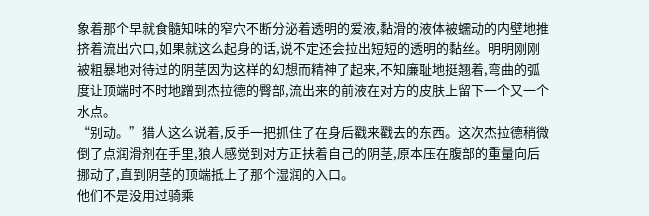象着那个早就食髓知味的窄穴不断分泌着透明的爱液,黏滑的液体被蠕动的内壁地推挤着流出穴口,如果就这么起身的话,说不定还会拉出短短的透明的黏丝。明明刚刚被粗暴地对待过的阴茎因为这样的幻想而精神了起来,不知廉耻地挺翘着,弯曲的弧度让顶端时不时地蹭到杰拉德的臀部,流出来的前液在对方的皮肤上留下一个又一个水点。
“别动。”猎人这么说着,反手一把抓住了在身后戳来戳去的东西。这次杰拉德稍微倒了点润滑剂在手里,狼人感觉到对方正扶着自己的阴茎,原本压在腹部的重量向后挪动了,直到阴茎的顶端抵上了那个湿润的入口。
他们不是没用过骑乘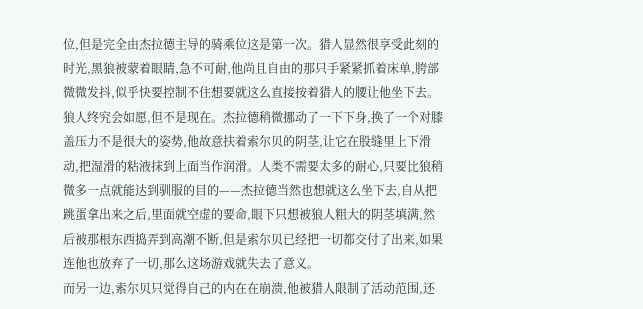位,但是完全由杰拉德主导的骑乘位这是第一次。猎人显然很享受此刻的时光,黑狼被蒙着眼睛,急不可耐,他尚且自由的那只手紧紧抓着床单,胯部微微发抖,似乎快要控制不住想要就这么直接按着猎人的腰让他坐下去。狼人终究会如愿,但不是现在。杰拉德稍微挪动了一下下身,换了一个对膝盖压力不是很大的姿势,他故意扶着索尔贝的阴茎,让它在股缝里上下滑动,把湿滑的粘液抹到上面当作润滑。人类不需要太多的耐心,只要比狼稍微多一点就能达到驯服的目的——杰拉德当然也想就这么坐下去,自从把跳蛋拿出来之后,里面就空虚的要命,眼下只想被狼人粗大的阴茎填满,然后被那根东西捣弄到高潮不断,但是索尔贝已经把一切都交付了出来,如果连他也放弃了一切,那么这场游戏就失去了意义。
而另一边,索尔贝只觉得自己的内在在崩溃,他被猎人限制了活动范围,还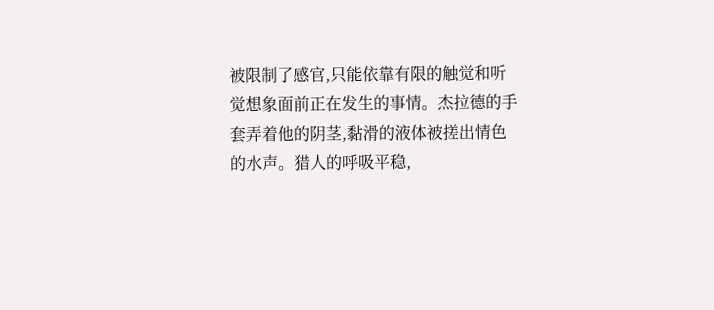被限制了感官,只能依靠有限的触觉和听觉想象面前正在发生的事情。杰拉德的手套弄着他的阴茎,黏滑的液体被搓出情色的水声。猎人的呼吸平稳,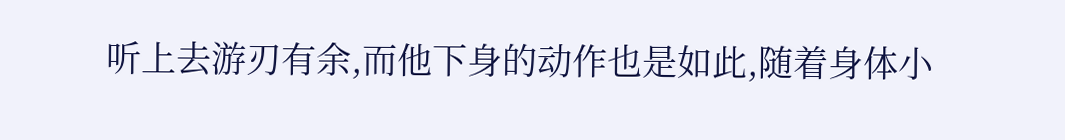听上去游刃有余,而他下身的动作也是如此,随着身体小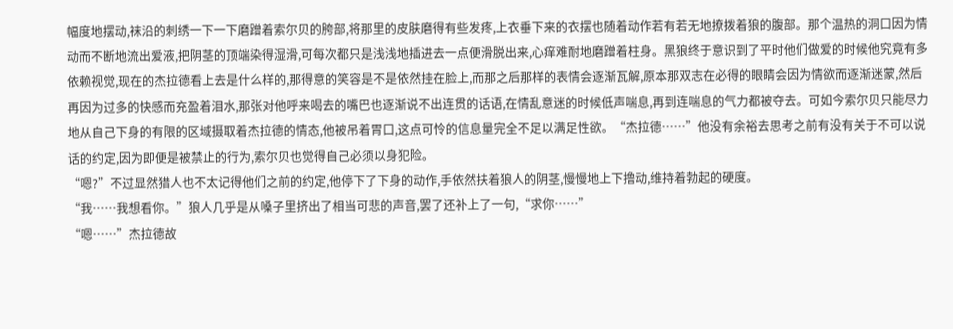幅度地摆动,袜沿的刺绣一下一下磨蹭着索尔贝的胯部,将那里的皮肤磨得有些发疼,上衣垂下来的衣摆也随着动作若有若无地撩拨着狼的腹部。那个温热的洞口因为情动而不断地流出爱液,把阴茎的顶端染得湿滑,可每次都只是浅浅地插进去一点便滑脱出来,心痒难耐地磨蹭着柱身。黑狼终于意识到了平时他们做爱的时候他究竟有多依赖视觉,现在的杰拉德看上去是什么样的,那得意的笑容是不是依然挂在脸上,而那之后那样的表情会逐渐瓦解,原本那双志在必得的眼睛会因为情欲而逐渐迷蒙,然后再因为过多的快感而充盈着泪水,那张对他呼来喝去的嘴巴也逐渐说不出连贯的话语,在情乱意迷的时候低声喘息,再到连喘息的气力都被夺去。可如今索尔贝只能尽力地从自己下身的有限的区域摄取着杰拉德的情态,他被吊着胃口,这点可怜的信息量完全不足以满足性欲。“杰拉德……”他没有余裕去思考之前有没有关于不可以说话的约定,因为即便是被禁止的行为,索尔贝也觉得自己必须以身犯险。
“嗯?”不过显然猎人也不太记得他们之前的约定,他停下了下身的动作,手依然扶着狼人的阴茎,慢慢地上下撸动,维持着勃起的硬度。
“我……我想看你。”狼人几乎是从嗓子里挤出了相当可悲的声音,罢了还补上了一句,“求你……”
“嗯……”杰拉德故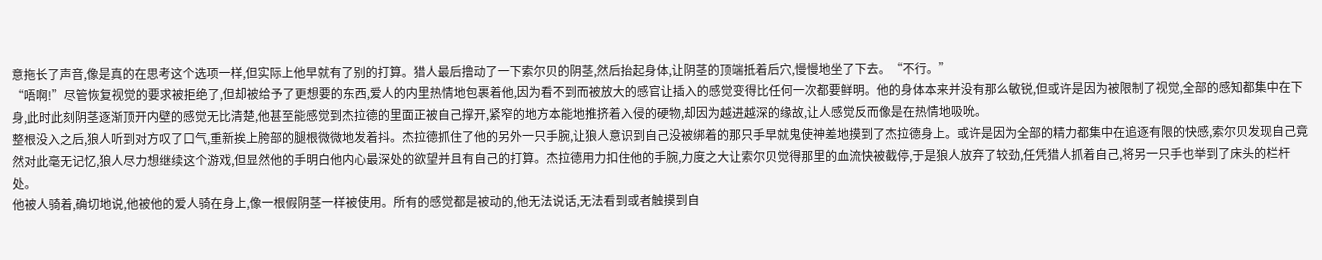意拖长了声音,像是真的在思考这个选项一样,但实际上他早就有了别的打算。猎人最后撸动了一下索尔贝的阴茎,然后抬起身体,让阴茎的顶端抵着后穴,慢慢地坐了下去。“不行。”
“唔啊!”尽管恢复视觉的要求被拒绝了,但却被给予了更想要的东西,爱人的内里热情地包裹着他,因为看不到而被放大的感官让插入的感觉变得比任何一次都要鲜明。他的身体本来并没有那么敏锐,但或许是因为被限制了视觉,全部的感知都集中在下身,此时此刻阴茎逐渐顶开内壁的感觉无比清楚,他甚至能感觉到杰拉德的里面正被自己撑开,紧窄的地方本能地推挤着入侵的硬物,却因为越进越深的缘故,让人感觉反而像是在热情地吸吮。
整根没入之后,狼人听到对方叹了口气,重新挨上胯部的腿根微微地发着抖。杰拉德抓住了他的另外一只手腕,让狼人意识到自己没被绑着的那只手早就鬼使神差地摸到了杰拉德身上。或许是因为全部的精力都集中在追逐有限的快感,索尔贝发现自己竟然对此毫无记忆,狼人尽力想继续这个游戏,但显然他的手明白他内心最深处的欲望并且有自己的打算。杰拉德用力扣住他的手腕,力度之大让索尔贝觉得那里的血流快被截停,于是狼人放弃了较劲,任凭猎人抓着自己,将另一只手也举到了床头的栏杆处。
他被人骑着,确切地说,他被他的爱人骑在身上,像一根假阴茎一样被使用。所有的感觉都是被动的,他无法说话,无法看到或者触摸到自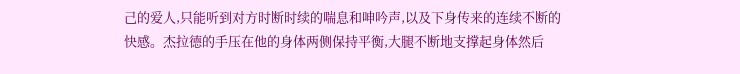己的爱人,只能听到对方时断时续的喘息和呻吟声,以及下身传来的连续不断的快感。杰拉德的手压在他的身体两侧保持平衡,大腿不断地支撑起身体然后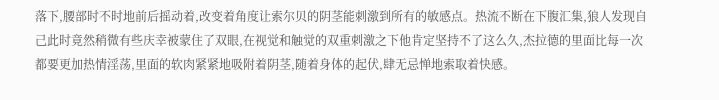落下,腰部时不时地前后摇动着,改变着角度让索尔贝的阴茎能刺激到所有的敏感点。热流不断在下腹汇集,狼人发现自己此时竟然稍微有些庆幸被蒙住了双眼,在视觉和触觉的双重刺激之下他肯定坚持不了这么久,杰拉德的里面比每一次都要更加热情淫荡,里面的软肉紧紧地吸附着阴茎,随着身体的起伏,肆无忌惮地索取着快感。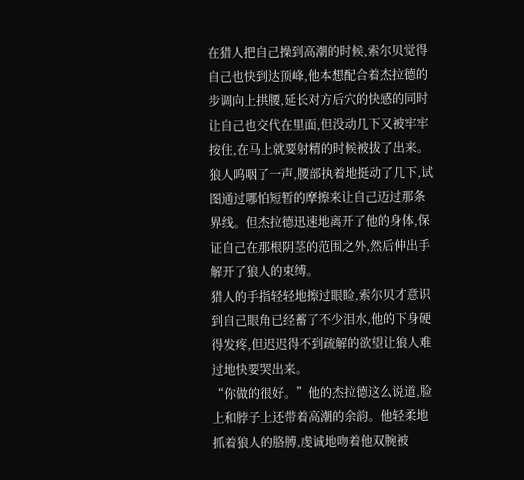在猎人把自己操到高潮的时候,索尔贝觉得自己也快到达顶峰,他本想配合着杰拉德的步调向上拱腰,延长对方后穴的快感的同时让自己也交代在里面,但没动几下又被牢牢按住,在马上就要射精的时候被拔了出来。
狼人呜咽了一声,腰部执着地挺动了几下,试图通过哪怕短暂的摩擦来让自己迈过那条界线。但杰拉德迅速地离开了他的身体,保证自己在那根阴茎的范围之外,然后伸出手解开了狼人的束缚。
猎人的手指轻轻地擦过眼睑,索尔贝才意识到自己眼角已经蓄了不少泪水,他的下身硬得发疼,但迟迟得不到疏解的欲望让狼人难过地快要哭出来。
“你做的很好。”他的杰拉德这么说道,脸上和脖子上还带着高潮的余韵。他轻柔地抓着狼人的胳膊,虔诚地吻着他双腕被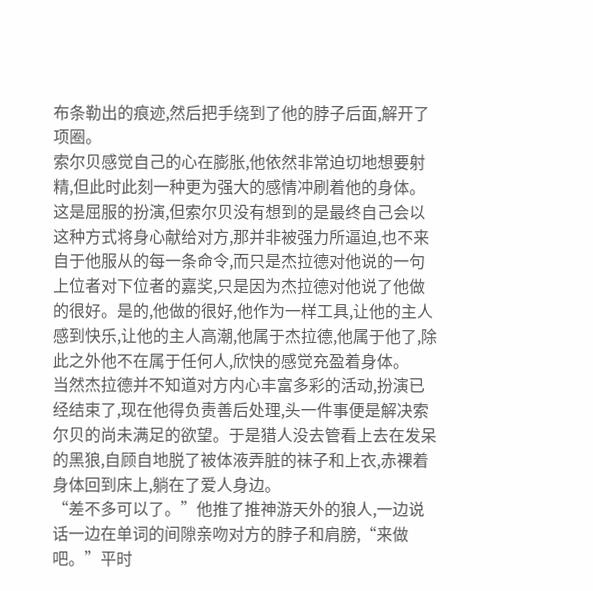布条勒出的痕迹,然后把手绕到了他的脖子后面,解开了项圈。
索尔贝感觉自己的心在膨胀,他依然非常迫切地想要射精,但此时此刻一种更为强大的感情冲刷着他的身体。这是屈服的扮演,但索尔贝没有想到的是最终自己会以这种方式将身心献给对方,那并非被强力所逼迫,也不来自于他服从的每一条命令,而只是杰拉德对他说的一句上位者对下位者的嘉奖,只是因为杰拉德对他说了他做的很好。是的,他做的很好,他作为一样工具,让他的主人感到快乐,让他的主人高潮,他属于杰拉德,他属于他了,除此之外他不在属于任何人,欣快的感觉充盈着身体。
当然杰拉德并不知道对方内心丰富多彩的活动,扮演已经结束了,现在他得负责善后处理,头一件事便是解决索尔贝的尚未满足的欲望。于是猎人没去管看上去在发呆的黑狼,自顾自地脱了被体液弄脏的袜子和上衣,赤裸着身体回到床上,躺在了爱人身边。
“差不多可以了。”他推了推神游天外的狼人,一边说话一边在单词的间隙亲吻对方的脖子和肩膀,“来做吧。”平时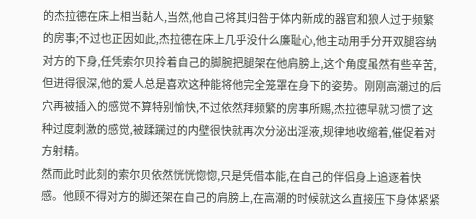的杰拉德在床上相当黏人,当然,他自己将其归咎于体内新成的器官和狼人过于频繁的房事;不过也正因如此,杰拉德在床上几乎没什么廉耻心,他主动用手分开双腿容纳对方的下身,任凭索尔贝拎着自己的脚腕把腿架在他肩膀上,这个角度虽然有些辛苦,但进得很深,他的爱人总是喜欢这种能将他完全笼罩在身下的姿势。刚刚高潮过的后穴再被插入的感觉不算特别愉快,不过依然拜频繁的房事所赐,杰拉德早就习惯了这种过度刺激的感觉,被蹂躏过的内壁很快就再次分泌出淫液,规律地收缩着,催促着对方射精。
然而此时此刻的索尔贝依然恍恍惚惚,只是凭借本能,在自己的伴侣身上追逐着快感。他顾不得对方的脚还架在自己的肩膀上,在高潮的时候就这么直接压下身体紧紧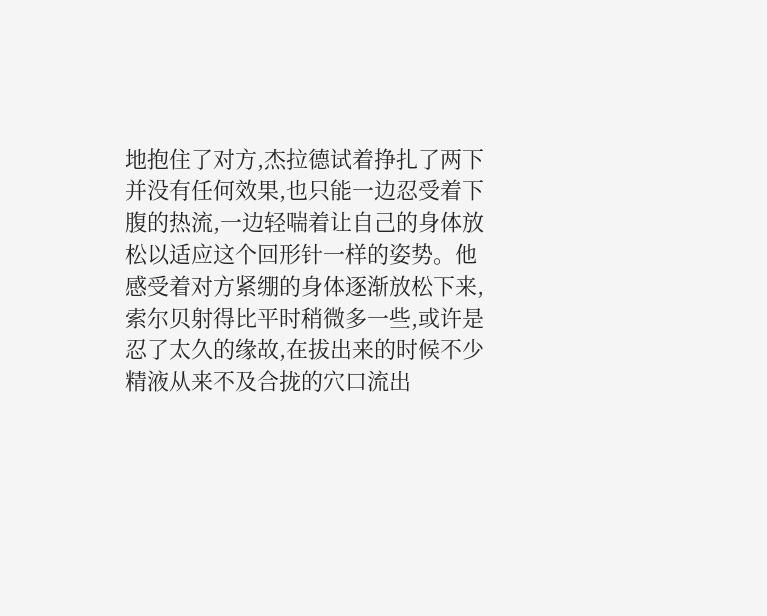地抱住了对方,杰拉德试着挣扎了两下并没有任何效果,也只能一边忍受着下腹的热流,一边轻喘着让自己的身体放松以适应这个回形针一样的姿势。他感受着对方紧绷的身体逐渐放松下来,索尔贝射得比平时稍微多一些,或许是忍了太久的缘故,在拔出来的时候不少精液从来不及合拢的穴口流出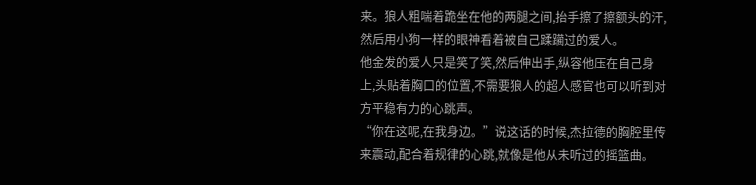来。狼人粗喘着跪坐在他的两腿之间,抬手擦了擦额头的汗,然后用小狗一样的眼神看着被自己蹂躏过的爱人。
他金发的爱人只是笑了笑,然后伸出手,纵容他压在自己身上,头贴着胸口的位置,不需要狼人的超人感官也可以听到对方平稳有力的心跳声。
“你在这呢,在我身边。”说这话的时候,杰拉德的胸腔里传来震动,配合着规律的心跳,就像是他从未听过的摇篮曲。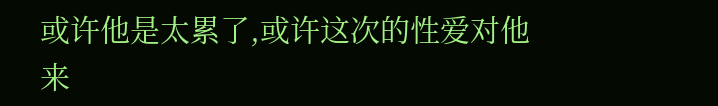或许他是太累了,或许这次的性爱对他来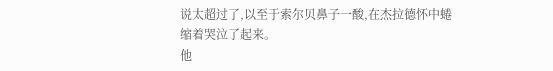说太超过了,以至于索尔贝鼻子一酸,在杰拉德怀中蜷缩着哭泣了起来。
他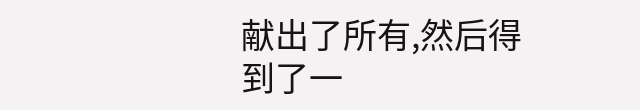献出了所有,然后得到了一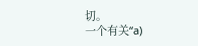切。
一个有关“a)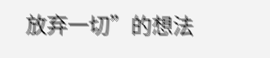放弃一切”的想法